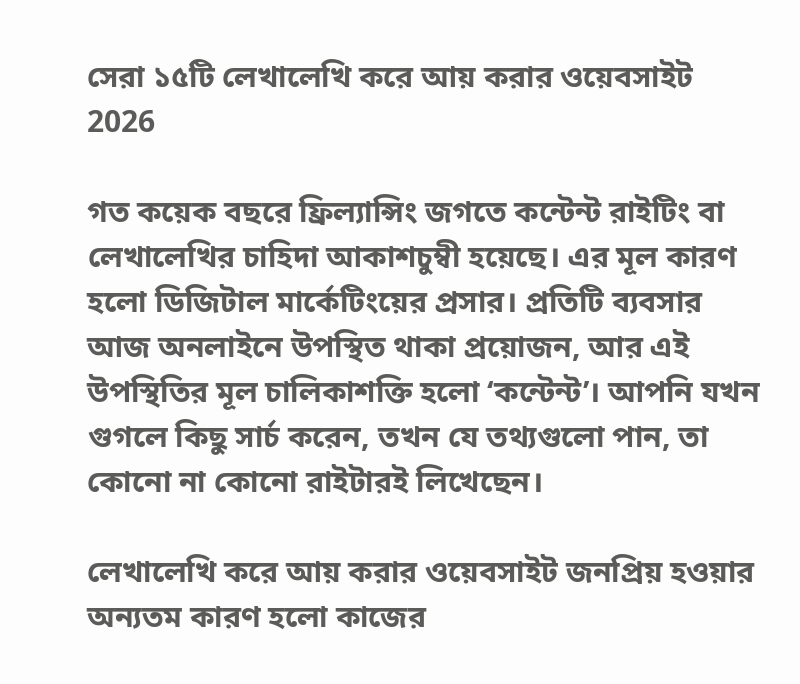সেরা ১৫টি লেখালেখি করে আয় করার ওয়েবসাইট 2026

গত কয়েক বছরে ফ্রিল্যান্সিং জগতে কন্টেন্ট রাইটিং বা লেখালেখির চাহিদা আকাশচুম্বী হয়েছে। এর মূল কারণ হলো ডিজিটাল মার্কেটিংয়ের প্রসার। প্রতিটি ব্যবসার আজ অনলাইনে উপস্থিত থাকা প্রয়োজন, আর এই উপস্থিতির মূল চালিকাশক্তি হলো ‘কন্টেন্ট’। আপনি যখন গুগলে কিছু সার্চ করেন, তখন যে তথ্যগুলো পান, তা কোনো না কোনো রাইটারই লিখেছেন।

লেখালেখি করে আয় করার ওয়েবসাইট জনপ্রিয় হওয়ার অন্যতম কারণ হলো কাজের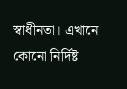স্বাধীনতা। এখানে কোনো নির্দিষ্ট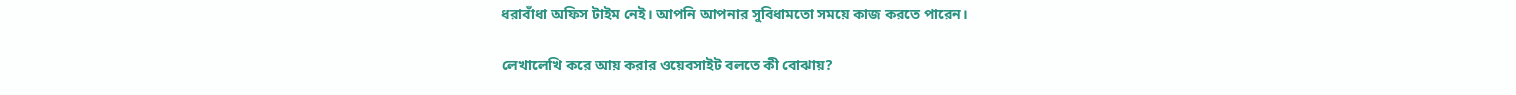ধরাবাঁধা অফিস টাইম নেই। আপনি আপনার সুবিধামতো সময়ে কাজ করতে পারেন।

লেখালেখি করে আয় করার ওয়েবসাইট বলতে কী বোঝায়?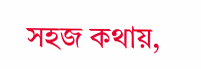সহজ কথায়,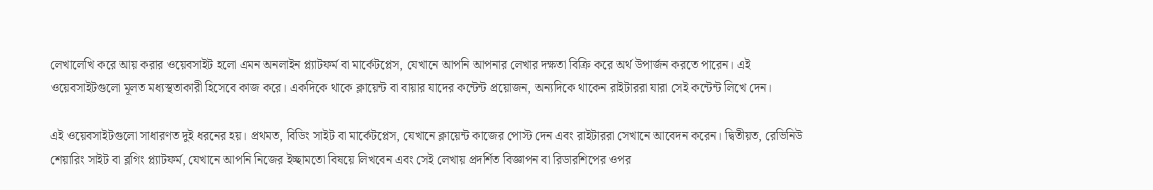লেখালেখি করে আয় করার ওয়েবসাইট হলো এমন অনলাইন প্ল্যাটফর্ম বা মার্কেটপ্লেস, যেখানে আপনি আপনার লেখার দক্ষতা বিক্রি করে অর্থ উপার্জন করতে পারেন। এই ওয়েবসাইটগুলো মূলত মধ্যস্থতাকারী হিসেবে কাজ করে। একদিকে থাকে ক্লায়েন্ট বা বায়ার যাদের কন্টেন্ট প্রয়োজন, অন্যদিকে থাকেন রাইটাররা যারা সেই কন্টেন্ট লিখে দেন।

এই ওয়েবসাইটগুলো সাধারণত দুই ধরনের হয়। প্রথমত, বিডিং সাইট বা মার্কেটপ্লেস, যেখানে ক্লায়েন্ট কাজের পোস্ট দেন এবং রাইটাররা সেখানে আবেদন করেন। দ্বিতীয়ত, রেভিনিউ শেয়ারিং সাইট বা ব্লগিং প্ল্যাটফর্ম, যেখানে আপনি নিজের ইচ্ছামতো বিষয়ে লিখবেন এবং সেই লেখায় প্রদর্শিত বিজ্ঞাপন বা রিডারশিপের ওপর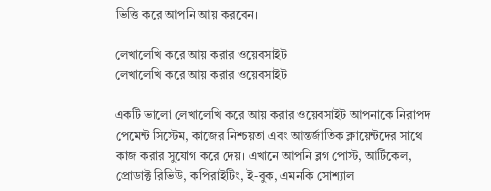ভিত্তি করে আপনি আয় করবেন।

লেখালেখি করে আয় করার ওয়েবসাইট
লেখালেখি করে আয় করার ওয়েবসাইট

একটি ভালো লেখালেখি করে আয় করার ওয়েবসাইট আপনাকে নিরাপদ পেমেন্ট সিস্টেম, কাজের নিশ্চয়তা এবং আন্তর্জাতিক ক্লায়েন্টদের সাথে কাজ করার সুযোগ করে দেয়। এখানে আপনি ব্লগ পোস্ট, আর্টিকেল, প্রোডাক্ট রিভিউ, কপিরাইটিং, ই-বুক, এমনকি সোশ্যাল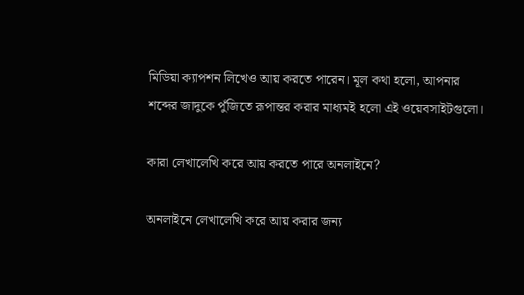মিডিয়া ক্যাপশন লিখেও আয় করতে পারেন। মূল কথা হলো, আপনার শব্দের জাদুকে পুঁজিতে রূপান্তর করার মাধ্যমই হলো এই ওয়েবসাইটগুলো।

কারা লেখালেখি করে আয় করতে পারে অনলাইনে?

অনলাইনে লেখালেখি করে আয় করার জন্য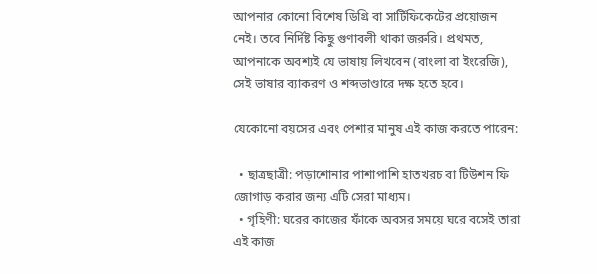আপনার কোনো বিশেষ ডিগ্রি বা সার্টিফিকেটের প্রয়োজন নেই। তবে নির্দিষ্ট কিছু গুণাবলী থাকা জরুরি। প্রথমত, আপনাকে অবশ্যই যে ভাষায় লিখবেন (বাংলা বা ইংরেজি), সেই ভাষার ব্যাকরণ ও শব্দভাণ্ডারে দক্ষ হতে হবে।

যেকোনো বয়সের এবং পেশার মানুষ এই কাজ করতে পারেন:

  • ছাত্রছাত্রী: পড়াশোনার পাশাপাশি হাতখরচ বা টিউশন ফি জোগাড় করার জন্য এটি সেরা মাধ্যম।
  • গৃহিণী: ঘরের কাজের ফাঁকে অবসর সময়ে ঘরে বসেই তারা এই কাজ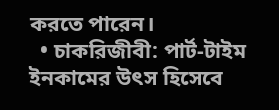করতে পারেন।
  • চাকরিজীবী: পার্ট-টাইম ইনকামের উৎস হিসেবে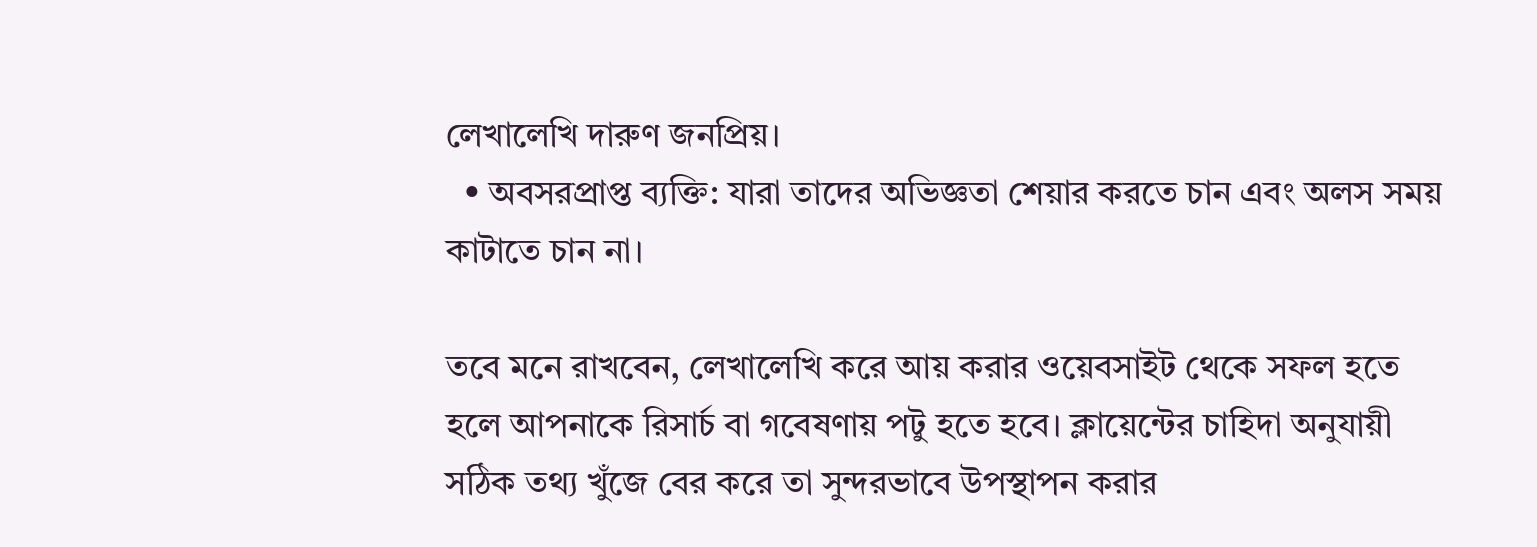লেখালেখি দারুণ জনপ্রিয়।
  • অবসরপ্রাপ্ত ব্যক্তি: যারা তাদের অভিজ্ঞতা শেয়ার করতে চান এবং অলস সময় কাটাতে চান না।

তবে মনে রাখবেন, লেখালেখি করে আয় করার ওয়েবসাইট থেকে সফল হতে হলে আপনাকে রিসার্চ বা গবেষণায় পটু হতে হবে। ক্লায়েন্টের চাহিদা অনুযায়ী সঠিক তথ্য খুঁজে বের করে তা সুন্দরভাবে উপস্থাপন করার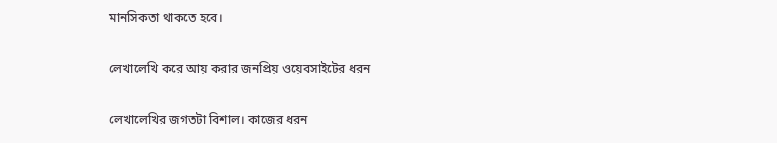মানসিকতা থাকতে হবে।

লেখালেখি করে আয় করার জনপ্রিয় ওয়েবসাইটের ধরন

লেখালেখির জগতটা বিশাল। কাজের ধরন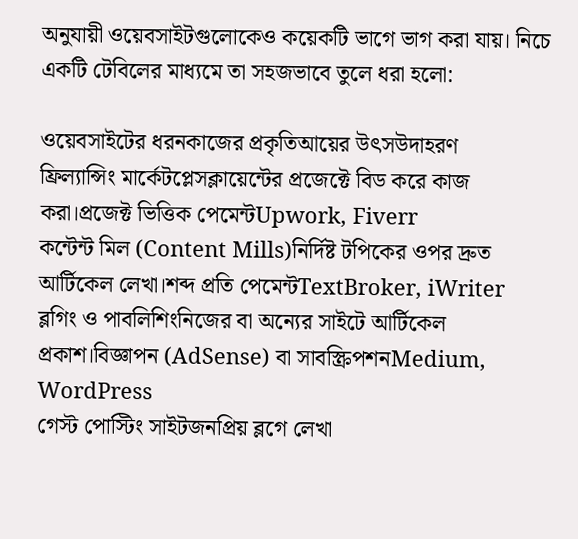অনুযায়ী ওয়েবসাইটগুলোকেও কয়েকটি ভাগে ভাগ করা যায়। নিচে একটি টেবিলের মাধ্যমে তা সহজভাবে তুলে ধরা হলো:

ওয়েবসাইটের ধরনকাজের প্রকৃতিআয়ের উৎসউদাহরণ
ফ্রিল্যান্সিং মার্কেটপ্লেসক্লায়েন্টের প্রজেক্টে বিড করে কাজ করা।প্রজেক্ট ভিত্তিক পেমেন্টUpwork, Fiverr
কন্টেন্ট মিল (Content Mills)নির্দিষ্ট টপিকের ওপর দ্রুত আর্টিকেল লেখা।শব্দ প্রতি পেমেন্টTextBroker, iWriter
ব্লগিং ও পাবলিশিংনিজের বা অন্যের সাইটে আর্টিকেল প্রকাশ।বিজ্ঞাপন (AdSense) বা সাবস্ক্রিপশনMedium, WordPress
গেস্ট পোস্টিং সাইটজনপ্রিয় ব্লগে লেখা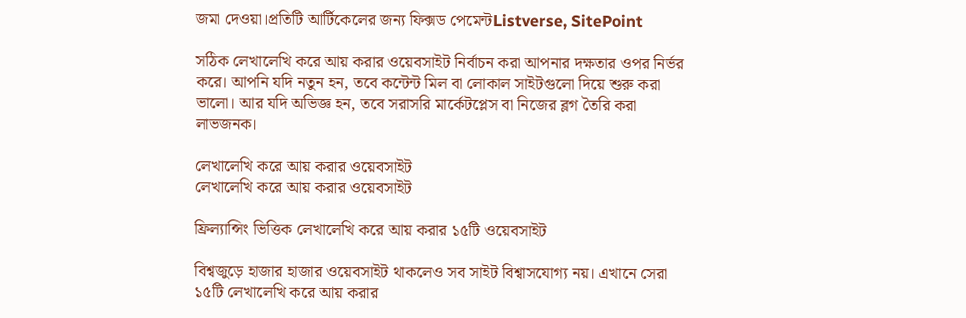জমা দেওয়া।প্রতিটি আর্টিকেলের জন্য ফিক্সড পেমেন্টListverse, SitePoint

সঠিক লেখালেখি করে আয় করার ওয়েবসাইট নির্বাচন করা আপনার দক্ষতার ওপর নির্ভর করে। আপনি যদি নতুন হন, তবে কন্টেন্ট মিল বা লোকাল সাইটগুলো দিয়ে শুরু করা ভালো। আর যদি অভিজ্ঞ হন, তবে সরাসরি মার্কেটপ্লেস বা নিজের ব্লগ তৈরি করা লাভজনক।

লেখালেখি করে আয় করার ওয়েবসাইট
লেখালেখি করে আয় করার ওয়েবসাইট

ফ্রিল্যান্সিং ভিত্তিক লেখালেখি করে আয় করার ১৫টি ওয়েবসাইট

বিশ্বজুড়ে হাজার হাজার ওয়েবসাইট থাকলেও সব সাইট বিশ্বাসযোগ্য নয়। এখানে সেরা ১৫টি লেখালেখি করে আয় করার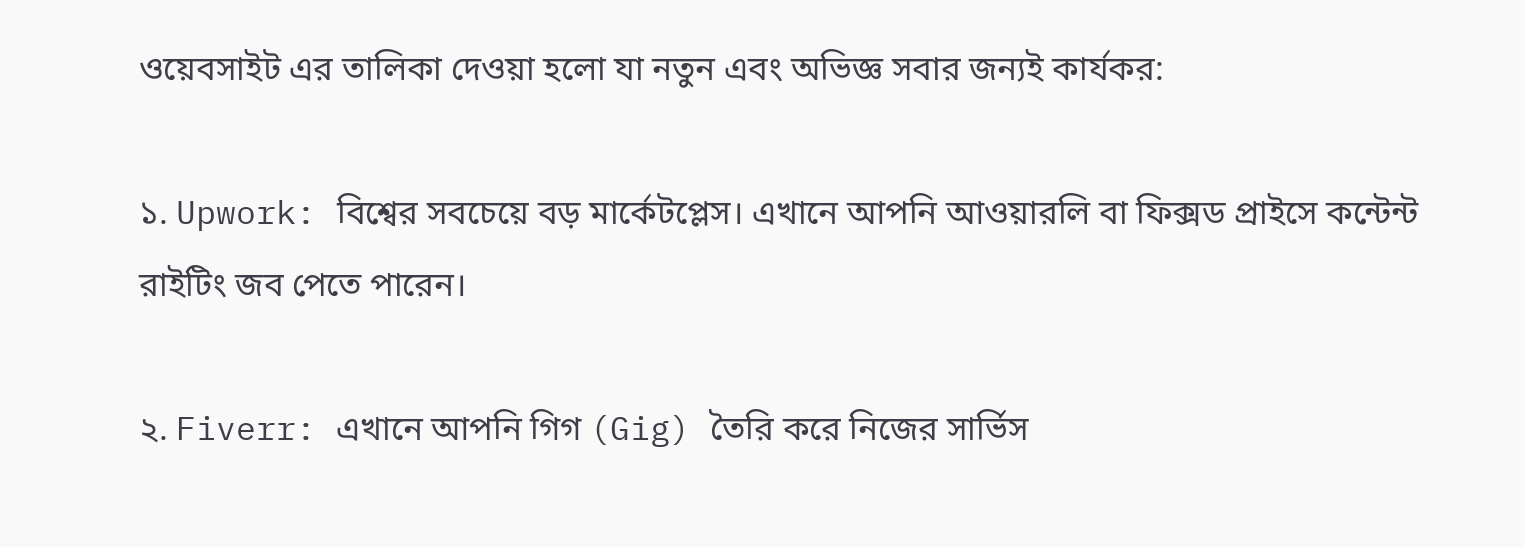ওয়েবসাইট এর তালিকা দেওয়া হলো যা নতুন এবং অভিজ্ঞ সবার জন্যই কার্যকর:

১. Upwork: বিশ্বের সবচেয়ে বড় মার্কেটপ্লেস। এখানে আপনি আওয়ারলি বা ফিক্সড প্রাইসে কন্টেন্ট রাইটিং জব পেতে পারেন।

২. Fiverr: এখানে আপনি গিগ (Gig) তৈরি করে নিজের সার্ভিস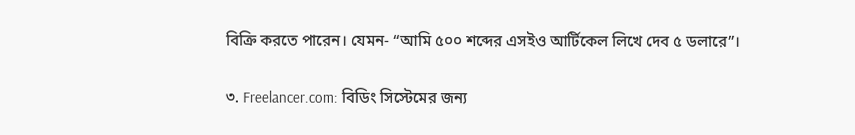বিক্রি করতে পারেন। যেমন- “আমি ৫০০ শব্দের এসইও আর্টিকেল লিখে দেব ৫ ডলারে”।

৩. Freelancer.com: বিডিং সিস্টেমের জন্য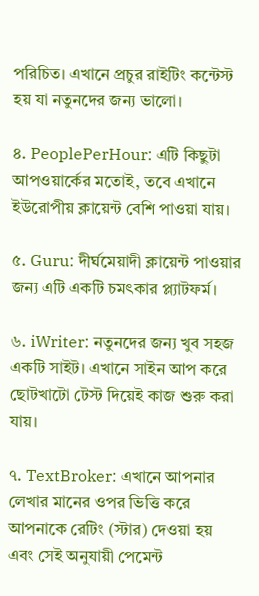পরিচিত। এখানে প্রচুর রাইটিং কন্টেস্ট হয় যা নতুনদের জন্য ভালো।

৪. PeoplePerHour: এটি কিছুটা আপওয়ার্কের মতোই, তবে এখানে ইউরোপীয় ক্লায়েন্ট বেশি পাওয়া যায়।

৫. Guru: দীর্ঘমেয়াদী ক্লায়েন্ট পাওয়ার জন্য এটি একটি চমৎকার প্ল্যাটফর্ম।

৬. iWriter: নতুনদের জন্য খুব সহজ একটি সাইট। এখানে সাইন আপ করে ছোটখাটো টেস্ট দিয়েই কাজ শুরু করা যায়।

৭. TextBroker: এখানে আপনার লেখার মানের ওপর ভিত্তি করে আপনাকে রেটিং (স্টার) দেওয়া হয় এবং সেই অনুযায়ী পেমেন্ট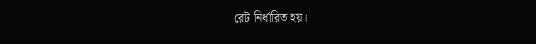রেট নির্ধারিত হয়।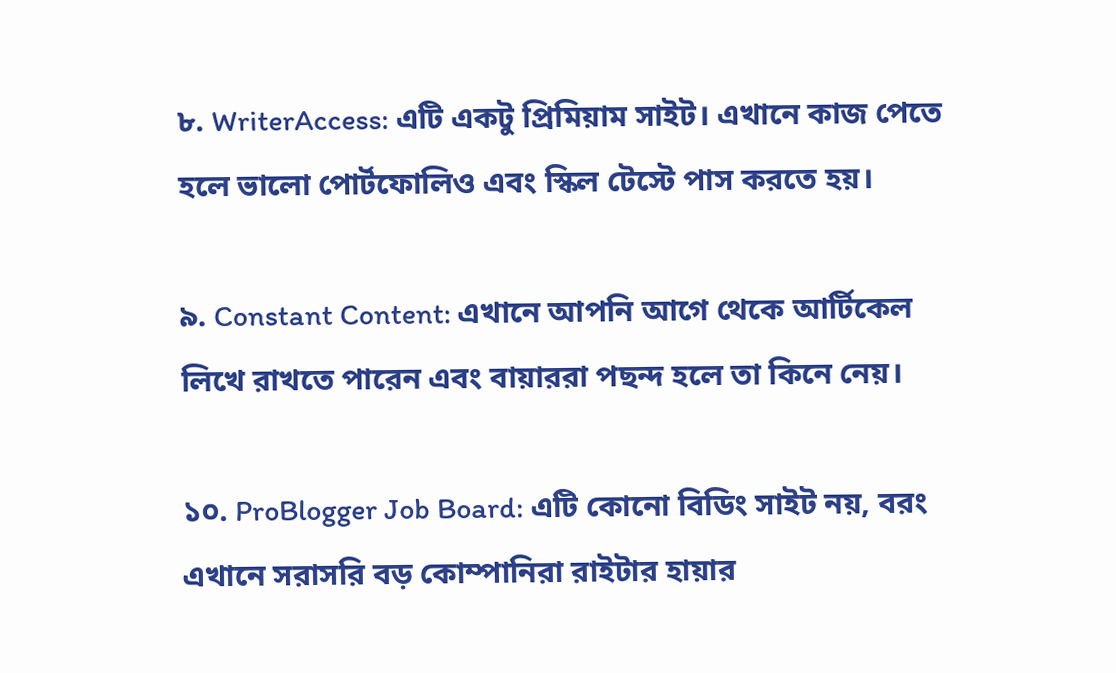৮. WriterAccess: এটি একটু প্রিমিয়াম সাইট। এখানে কাজ পেতে হলে ভালো পোর্টফোলিও এবং স্কিল টেস্টে পাস করতে হয়।

৯. Constant Content: এখানে আপনি আগে থেকে আর্টিকেল লিখে রাখতে পারেন এবং বায়াররা পছন্দ হলে তা কিনে নেয়।

১০. ProBlogger Job Board: এটি কোনো বিডিং সাইট নয়, বরং এখানে সরাসরি বড় কোম্পানিরা রাইটার হায়ার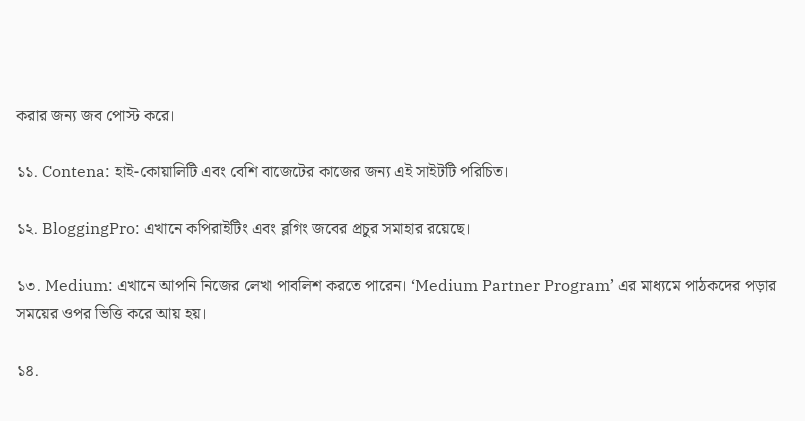করার জন্য জব পোস্ট করে।

১১. Contena: হাই-কোয়ালিটি এবং বেশি বাজেটের কাজের জন্য এই সাইটটি পরিচিত।

১২. BloggingPro: এখানে কপিরাইটিং এবং ব্লগিং জবের প্রচুর সমাহার রয়েছে।

১৩. Medium: এখানে আপনি নিজের লেখা পাবলিশ করতে পারেন। ‘Medium Partner Program’ এর মাধ্যমে পাঠকদের পড়ার সময়ের ওপর ভিত্তি করে আয় হয়।

১৪.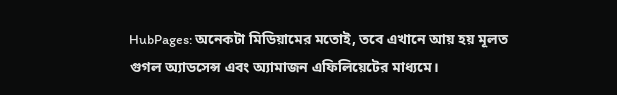HubPages: অনেকটা মিডিয়ামের মতোই, তবে এখানে আয় হয় মূলত গুগল অ্যাডসেন্স এবং অ্যামাজন এফিলিয়েটের মাধ্যমে।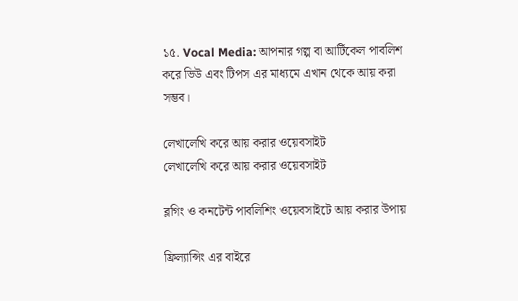১৫. Vocal Media: আপনার গল্প বা আর্টিকেল পাবলিশ করে ভিউ এবং টিপস এর মাধ্যমে এখান থেকে আয় করা সম্ভব।

লেখালেখি করে আয় করার ওয়েবসাইট
লেখালেখি করে আয় করার ওয়েবসাইট

ব্লগিং ও কনটেন্ট পাবলিশিং ওয়েবসাইটে আয় করার উপায়

ফ্রিল্যান্সিং এর বাইরে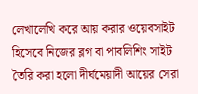লেখালেখি করে আয় করার ওয়েবসাইট হিসেবে নিজের ব্লগ বা পাবলিশিং সাইট তৈরি করা হলো দীর্ঘমেয়াদী আয়ের সেরা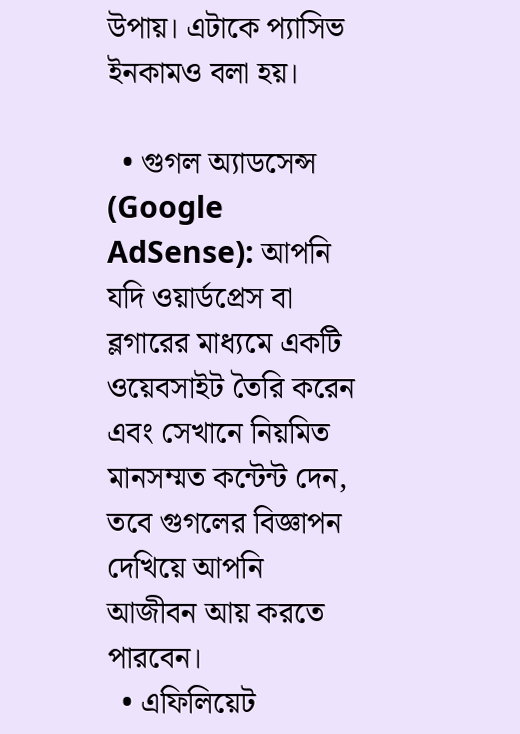উপায়। এটাকে প্যাসিভ ইনকামও বলা হয়।

  • গুগল অ্যাডসেন্স (Google AdSense): আপনি যদি ওয়ার্ডপ্রেস বা ব্লগারের মাধ্যমে একটি ওয়েবসাইট তৈরি করেন এবং সেখানে নিয়মিত মানসম্মত কন্টেন্ট দেন, তবে গুগলের বিজ্ঞাপন দেখিয়ে আপনি আজীবন আয় করতে পারবেন।
  • এফিলিয়েট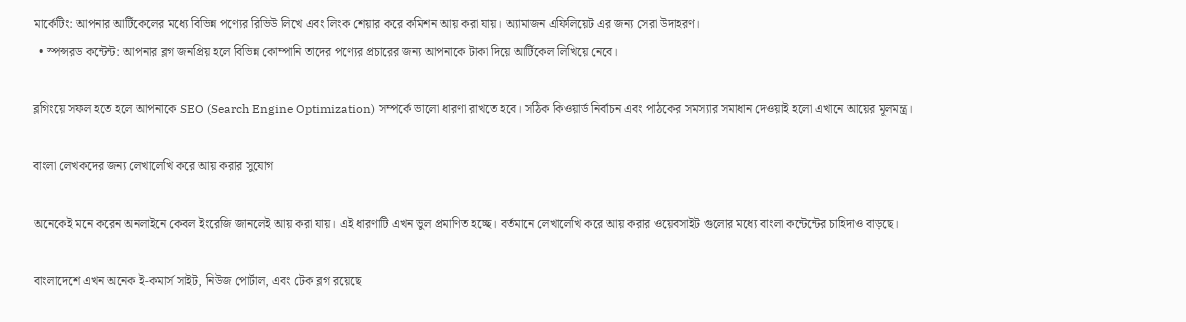মার্কেটিং: আপনার আর্টিকেলের মধ্যে বিভিন্ন পণ্যের রিভিউ লিখে এবং লিংক শেয়ার করে কমিশন আয় করা যায়। অ্যামাজন এফিলিয়েট এর জন্য সেরা উদাহরণ।
  • স্পন্সরড কন্টেন্ট: আপনার ব্লগ জনপ্রিয় হলে বিভিন্ন কোম্পানি তাদের পণ্যের প্রচারের জন্য আপনাকে টাকা দিয়ে আর্টিকেল লিখিয়ে নেবে।

ব্লগিংয়ে সফল হতে হলে আপনাকে SEO (Search Engine Optimization) সম্পর্কে ভালো ধারণা রাখতে হবে। সঠিক কিওয়ার্ড নির্বাচন এবং পাঠকের সমস্যার সমাধান দেওয়াই হলো এখানে আয়ের মূলমন্ত্র।

বাংলা লেখকদের জন্য লেখালেখি করে আয় করার সুযোগ

অনেকেই মনে করেন অনলাইনে কেবল ইংরেজি জানলেই আয় করা যায়। এই ধারণাটি এখন ভুল প্রমাণিত হচ্ছে। বর্তমানে লেখালেখি করে আয় করার ওয়েবসাইট গুলোর মধ্যে বাংলা কন্টেন্টের চাহিদাও বাড়ছে।

বাংলাদেশে এখন অনেক ই-কমার্স সাইট, নিউজ পোর্টাল, এবং টেক ব্লগ রয়েছে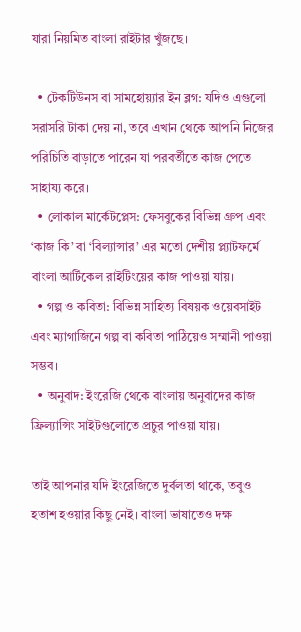যারা নিয়মিত বাংলা রাইটার খুঁজছে।

  • টেকটিউনস বা সামহোয়্যার ইন ব্লগ: যদিও এগুলো সরাসরি টাকা দেয় না, তবে এখান থেকে আপনি নিজের পরিচিতি বাড়াতে পারেন যা পরবর্তীতে কাজ পেতে সাহায্য করে।
  • লোকাল মার্কেটপ্লেস: ফেসবুকের বিভিন্ন গ্রুপ এবং ‘কাজ কি’ বা ‘বিল্যান্সার’ এর মতো দেশীয় প্ল্যাটফর্মে বাংলা আর্টিকেল রাইটিংয়ের কাজ পাওয়া যায়।
  • গল্প ও কবিতা: বিভিন্ন সাহিত্য বিষয়ক ওয়েবসাইট এবং ম্যাগাজিনে গল্প বা কবিতা পাঠিয়েও সম্মানী পাওয়া সম্ভব।
  • অনুবাদ: ইংরেজি থেকে বাংলায় অনুবাদের কাজ ফ্রিল্যান্সিং সাইটগুলোতে প্রচুর পাওয়া যায়।

তাই আপনার যদি ইংরেজিতে দুর্বলতা থাকে, তবুও হতাশ হওয়ার কিছু নেই। বাংলা ভাষাতেও দক্ষ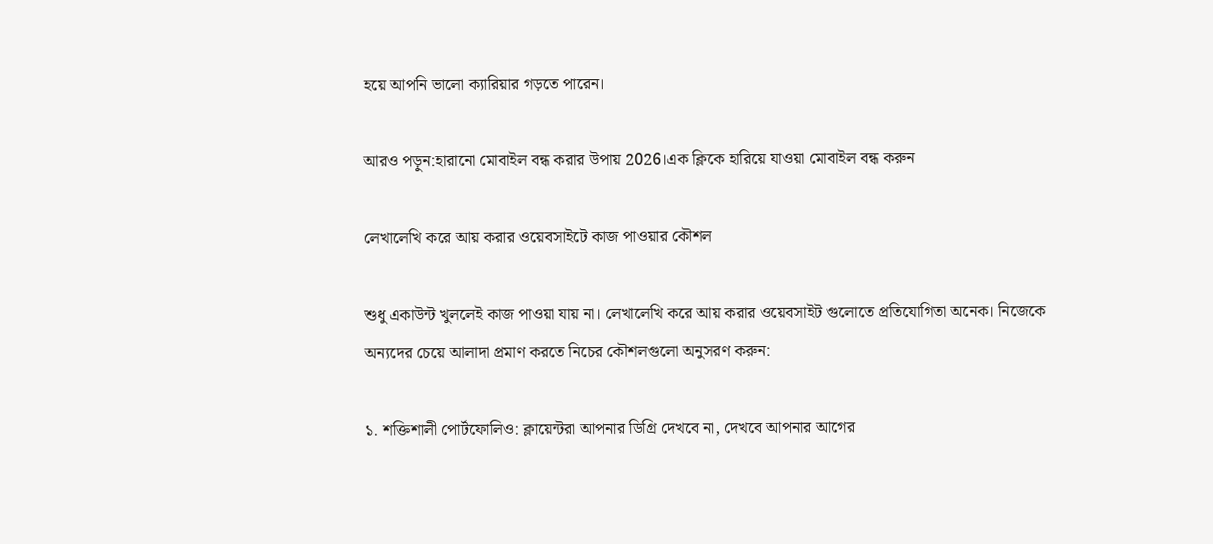হয়ে আপনি ভালো ক্যারিয়ার গড়তে পারেন।

আরও পড়ুন:হারানো মোবাইল বন্ধ করার উপায় 2026।এক ক্লিকে হারিয়ে যাওয়া মোবাইল বন্ধ করুন

লেখালেখি করে আয় করার ওয়েবসাইটে কাজ পাওয়ার কৌশল

শুধু একাউন্ট খুললেই কাজ পাওয়া যায় না। লেখালেখি করে আয় করার ওয়েবসাইট গুলোতে প্রতিযোগিতা অনেক। নিজেকে অন্যদের চেয়ে আলাদা প্রমাণ করতে নিচের কৌশলগুলো অনুসরণ করুন:

১. শক্তিশালী পোর্টফোলিও: ক্লায়েন্টরা আপনার ডিগ্রি দেখবে না, দেখবে আপনার আগের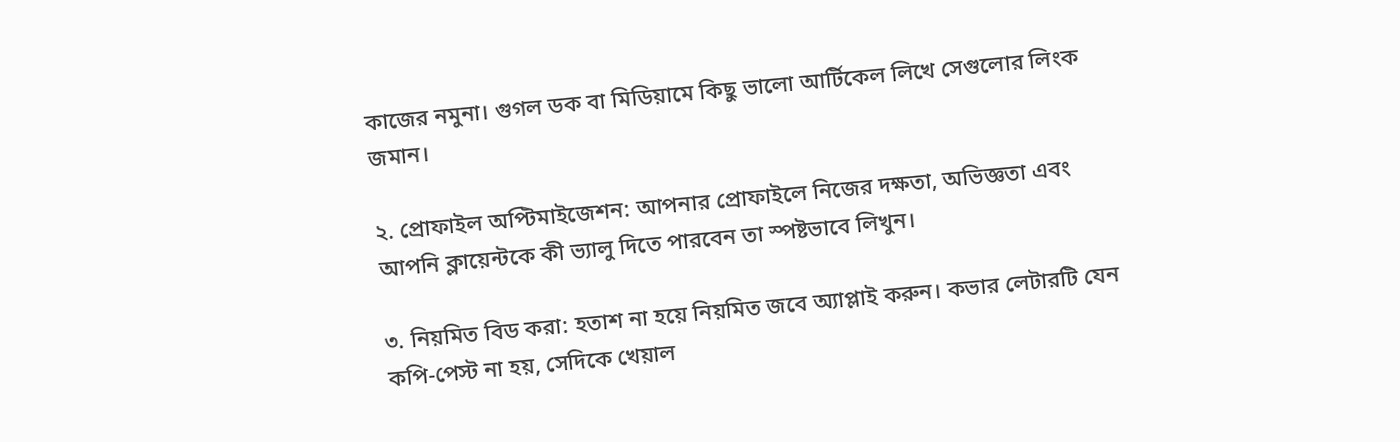কাজের নমুনা। গুগল ডক বা মিডিয়ামে কিছু ভালো আর্টিকেল লিখে সেগুলোর লিংক জমান।

২. প্রোফাইল অপ্টিমাইজেশন: আপনার প্রোফাইলে নিজের দক্ষতা, অভিজ্ঞতা এবং আপনি ক্লায়েন্টকে কী ভ্যালু দিতে পারবেন তা স্পষ্টভাবে লিখুন।

৩. নিয়মিত বিড করা: হতাশ না হয়ে নিয়মিত জবে অ্যাপ্লাই করুন। কভার লেটারটি যেন কপি-পেস্ট না হয়, সেদিকে খেয়াল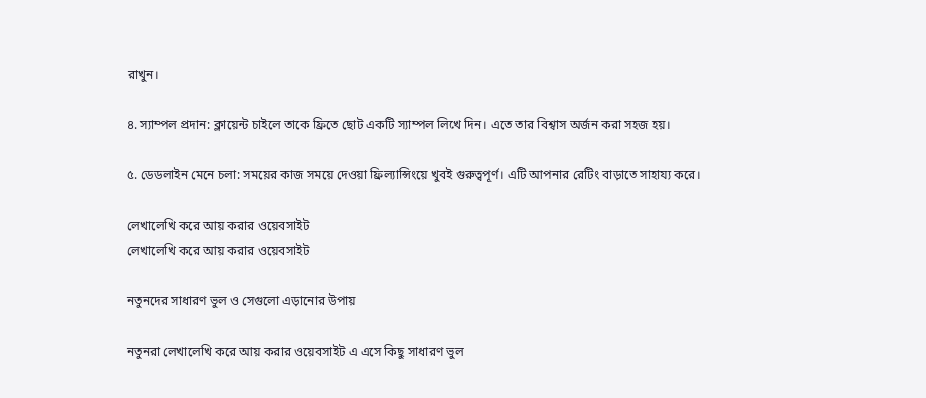রাখুন।

৪. স্যাম্পল প্রদান: ক্লায়েন্ট চাইলে তাকে ফ্রিতে ছোট একটি স্যাম্পল লিখে দিন। এতে তার বিশ্বাস অর্জন করা সহজ হয়।

৫. ডেডলাইন মেনে চলা: সময়ের কাজ সময়ে দেওয়া ফ্রিল্যান্সিংয়ে খুবই গুরুত্বপূর্ণ। এটি আপনার রেটিং বাড়াতে সাহায্য করে।

লেখালেখি করে আয় করার ওয়েবসাইট
লেখালেখি করে আয় করার ওয়েবসাইট

নতুনদের সাধারণ ভুল ও সেগুলো এড়ানোর উপায়

নতুনরা লেখালেখি করে আয় করার ওয়েবসাইট এ এসে কিছু সাধারণ ভুল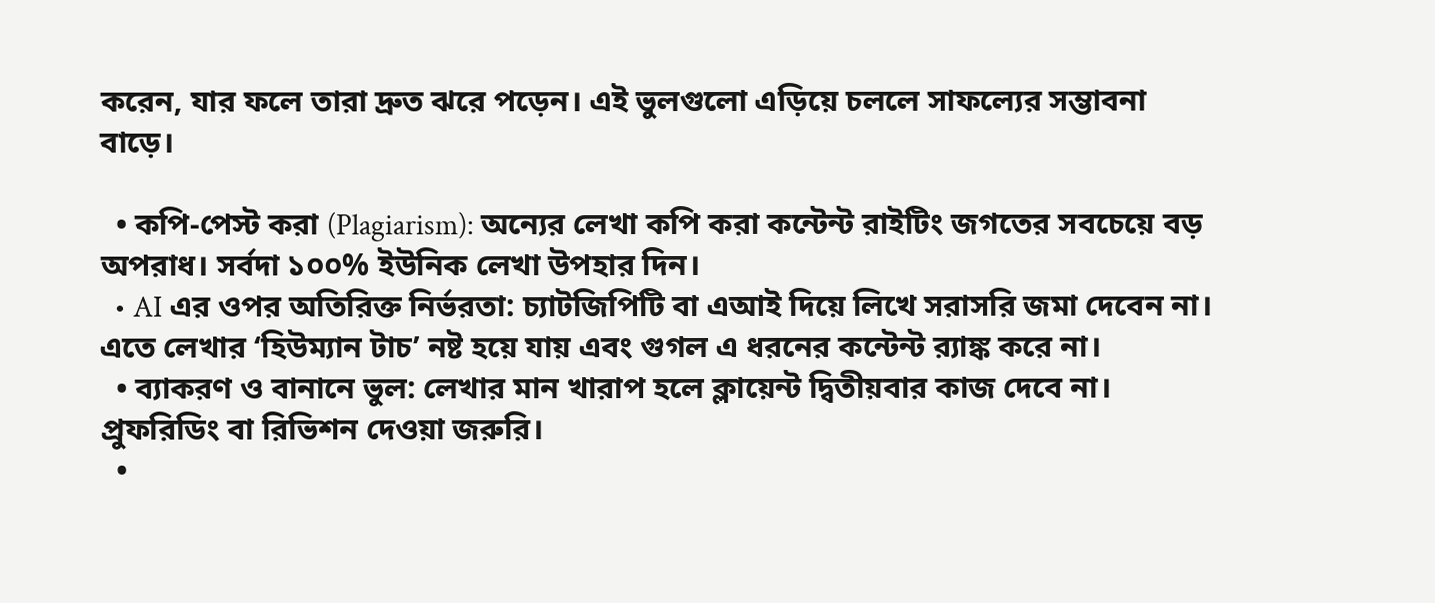করেন, যার ফলে তারা দ্রুত ঝরে পড়েন। এই ভুলগুলো এড়িয়ে চললে সাফল্যের সম্ভাবনা বাড়ে।

  • কপি-পেস্ট করা (Plagiarism): অন্যের লেখা কপি করা কন্টেন্ট রাইটিং জগতের সবচেয়ে বড় অপরাধ। সর্বদা ১০০% ইউনিক লেখা উপহার দিন।
  • AI এর ওপর অতিরিক্ত নির্ভরতা: চ্যাটজিপিটি বা এআই দিয়ে লিখে সরাসরি জমা দেবেন না। এতে লেখার ‘হিউম্যান টাচ’ নষ্ট হয়ে যায় এবং গুগল এ ধরনের কন্টেন্ট র‍্যাঙ্ক করে না।
  • ব্যাকরণ ও বানানে ভুল: লেখার মান খারাপ হলে ক্লায়েন্ট দ্বিতীয়বার কাজ দেবে না। প্রুফরিডিং বা রিভিশন দেওয়া জরুরি।
  •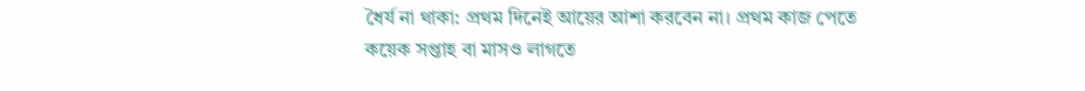ধৈর্য না থাকা: প্রথম দিনেই আয়ের আশা করবেন না। প্রথম কাজ পেতে কয়েক সপ্তাহ বা মাসও লাগতে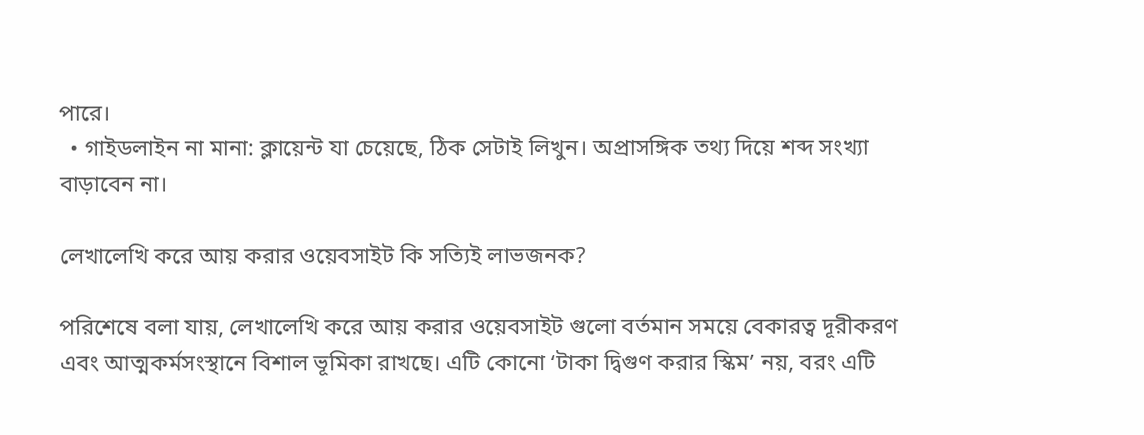পারে।
  • গাইডলাইন না মানা: ক্লায়েন্ট যা চেয়েছে, ঠিক সেটাই লিখুন। অপ্রাসঙ্গিক তথ্য দিয়ে শব্দ সংখ্যা বাড়াবেন না।

লেখালেখি করে আয় করার ওয়েবসাইট কি সত্যিই লাভজনক?

পরিশেষে বলা যায়, লেখালেখি করে আয় করার ওয়েবসাইট গুলো বর্তমান সময়ে বেকারত্ব দূরীকরণ এবং আত্মকর্মসংস্থানে বিশাল ভূমিকা রাখছে। এটি কোনো ‘টাকা দ্বিগুণ করার স্কিম’ নয়, বরং এটি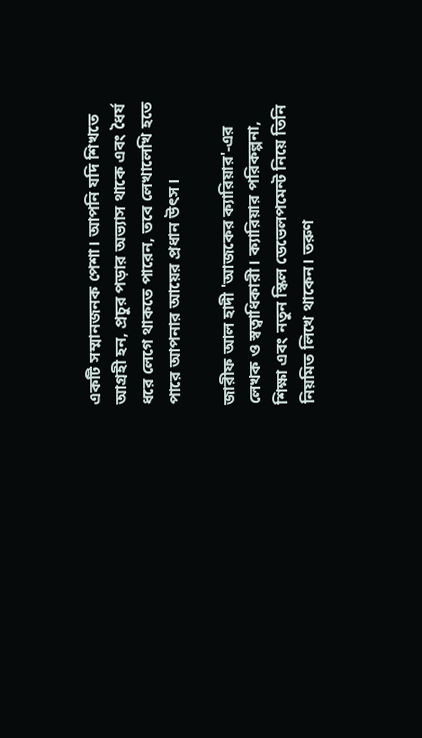একটি সম্মানজনক পেশা। আপনি যদি শিখতে আগ্রহী হন, প্রচুর পড়ার অভ্যাস থাকে এবং ধৈর্য ধরে লেগে থাকতে পারেন, তবে লেখালেখি হতে পারে আপনার আয়ের প্রধান উৎস।

জারীফ আল হাদী 'আজকের ক্যারিয়ার'-এর লেখক ও স্বত্বাধিকারী। ক্যারিয়ার পরিকল্পনা, শিক্ষা এবং নতুন স্কিল ডেভেলপমেন্ট নিয়ে তিনি নিয়মিত লিখে থাকেন। তরুণ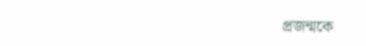প্রজন্মকে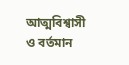আত্মবিশ্বাসী ও বর্তমান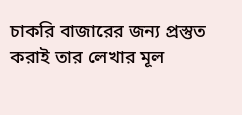চাকরি বাজারের জন্য প্রস্তুত করাই তার লেখার মূল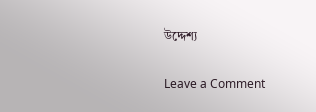উদ্দেশ্য

Leave a Comment